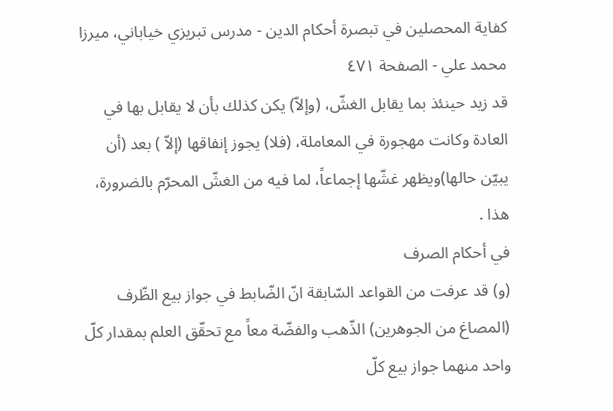كفاية المحصلين في تبصرة أحكام الدين - مدرس تبريزي خياباني، ميرزا محمد علي - الصفحة ٤٧١
قد زيد حينئذ بما يقابل الغشّ، (وإلاّ) يكن كذلك بأن لا يقابل بها في العادة وكانت مهجورة في المعاملة، (فلا) يجوز إنفاقها (إلاّ ) بعد (أن يبيّن حالها)ويظهر غشّها إجماعاً، لما فيه من الغشّ المحرّم بالضرورة، هذا .
في أحكام الصرف
(و) قد عرفت من القواعد السّابقة انّ الضّابط في جواز بيع الظّرف (المصاغ من الجوهرين) الذّهب والفضّة معاً مع تحقّق العلم بمقدار كلّ واحد منهما جواز بيع كلّ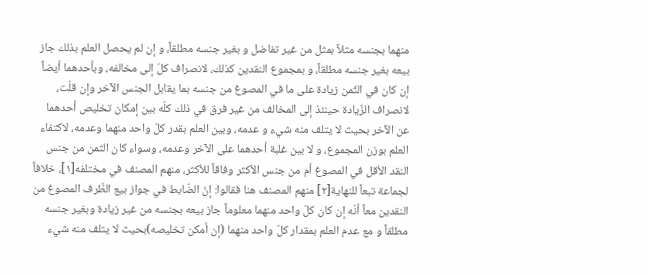منهما بجنسه مثلاً بمثل من غير تفاضل و بغير جنسه مطلقاً، و إن لم يحصل العلم بذلك جاز بيعه بغير جنسه مطلقاً، و بمجموع النقدين كذلك، لانصراف كلّ إلى مخالفه، وبأحدهما أيضاً إن كان في الثّمن زيادة على ما في المصوغ من جنسه بما يقابل الجنس الآخر وإن قلّت، لانصراف الزّيادة حينئذ إلى المخالف من غير فرق في ذلك كلّه بين إمكان تخليص أحدهما عن الآخر بحيث لا يتلف منه شيء و عدمه، وبين العلم بقدر كلّ واحد منهما وعدمه، لاكتفاء العلم بوزن المجموع، و لا بين غلبة أحدهما على الآخر وعدمه، وسواء كان الثمن من جنس النقد الأقل في المصوغ أم من جنس الأكثر وفاقاً للأكثر، منهم المصنف في مختلفه[١]، خلافاً لجماعة تبعاً للنهاية[٢] منهم المصنف هنا فقالوا: إنّ الضّابط في جواز بيع الظّرف المصوغ من النقدين معاً أنّه إن كان كلّ واحد منهما معلوماً جاز بيعه بجنسه من غير زيادة وبغير جنسه مطلقاً و مع عدم العلم بمقدار كلّ واحد منهما (إن أمكن تخليصه)بحيث لا يتلف منه شيء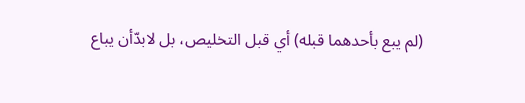(لم يبع بأحدهما قبله) أي قبل التخليص، بل لابدّأن يباع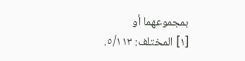بمجموعهما أو
[١] المختلف: ٥/١١٣.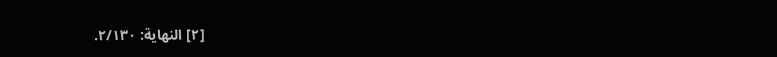[٢] النهاية: ٢/١٣٠.